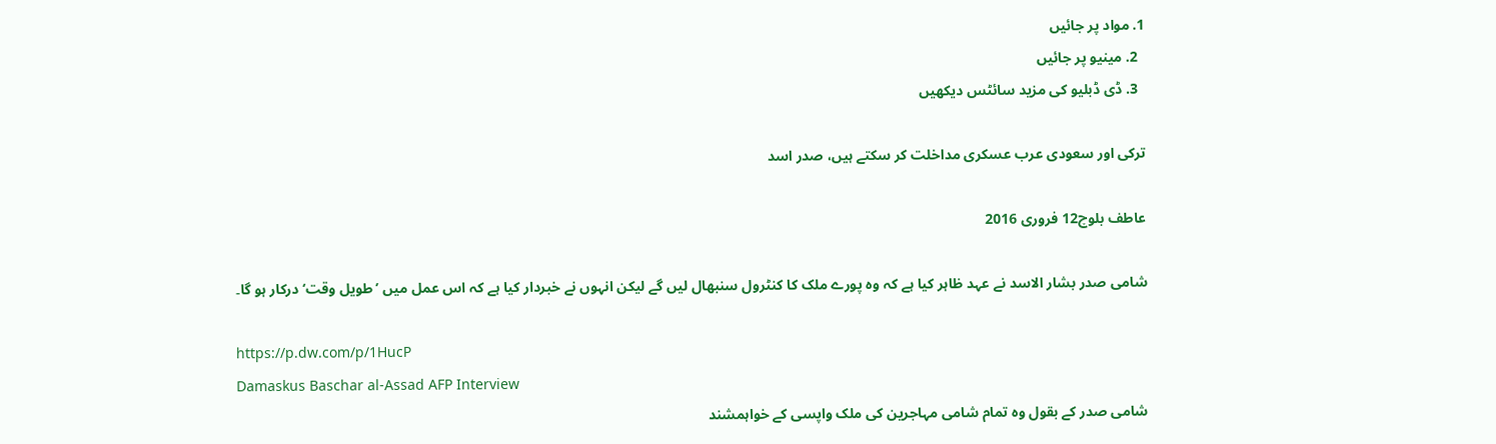1. مواد پر جائیں
  2. مینیو پر جائیں
  3. ڈی ڈبلیو کی مزید سائٹس دیکھیں

ترکی اور سعودی عرب عسکری مداخلت کر سکتے ہیں، صدر اسد

عاطف بلوچ12 فروری 2016

شامی صدر بشار الاسد نے عہد ظاہر کیا ہے کہ وہ پورے ملک کا کنٹرول سنبھال لیں گے لیکن انہوں نے خبردار کیا ہے کہ اس عمل میں ’طویل وقت‘ درکار ہو گا۔

https://p.dw.com/p/1HucP
Damaskus Baschar al-Assad AFP Interview
شامی صدر کے بقول وہ تمام شامی مہاجرین کی ملک واپسی کے خواہمشند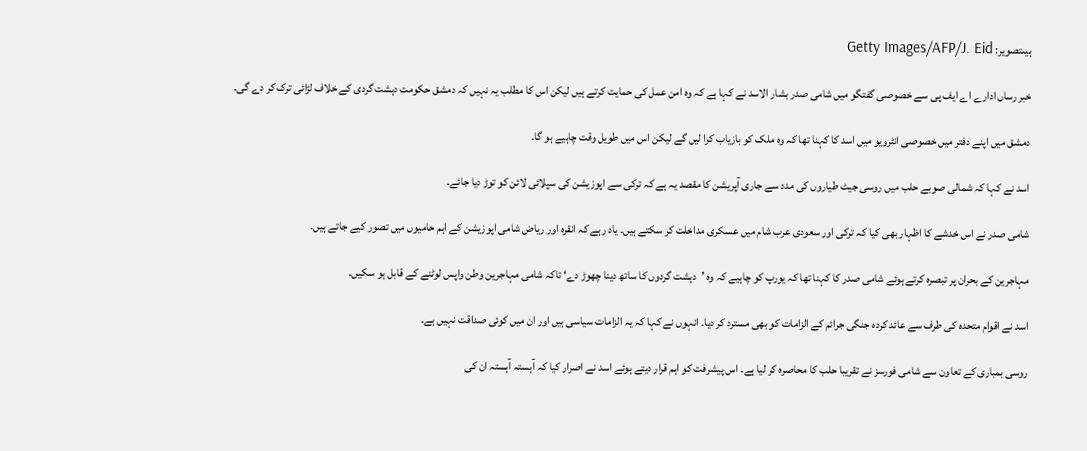ہیںتصویر: Getty Images/AFP/J. Eid

خبر رساں ادارے اے ایف پی سے خصوصی گفتگو میں شامی صدر بشار الاسد نے کہا ہے کہ وہ امن عمل کی حمایت کرتے ہیں لیکن اس کا مطلب یہ نہیں کہ دمشق حکومت دہشت گردی کے خلاف لڑائی ترک کر دے گی۔

دمشق میں اپنے دفتر میں خصوصی انٹرویو میں اسد کا کہنا تھا کہ وہ ملک کو بازیاب کرا لیں گے لیکن اس میں طویل وقت چاہیے ہو گا۔

اسد نے کہا کہ شمالی صوبے حلب میں روسی جیٹ طیاروں کی مدد سے جاری آپریشن کا مقصد یہ ہے کہ ترکی سے اپوزیشن کی سپلائی لائن کو توڑ دیا جائے۔

شامی صدر نے اس خدشے کا اظہار بھی کیا کہ ترکی اور سعودی عرب شام میں عسکری مداخلت کر سکتے ہیں۔ یاد رہے کہ انقرہ اور ریاض شامی اپوزیشن کے اہم حامیوں میں تصور کیے جاتے ہیں۔

مہاجرین کے بحران پر تبصرہ کرتے ہوئے شامی صدر کا کہنا تھا کہ یورپ کو چاہیے کہ وہ ’دہشت گردوں کا ساتھ دینا چھوڑ دے‘ تاکہ شامی مہاجرین وطن واپس لوٹنے کے قابل ہو سکیں۔

اسد نے اقوام متحدہ کی طرف سے عائد کردہ جنگی جرائم کے الزامات کو بھی مسترد کر دیا۔ انہوں نے کہا کہ یہ الزامات سیاسی ہیں اور ان میں کوئی صداقت نہیں ہے۔

روسی بمباری کے تعاون سے شامی فورسز نے تقریبا حلب کا محاصرہ کر لیا ہے۔ اس پیشرفت کو اہم قرار دیتے ہوئے اسد نے اصرار کیا کہ آہستہ آہستہ ان کی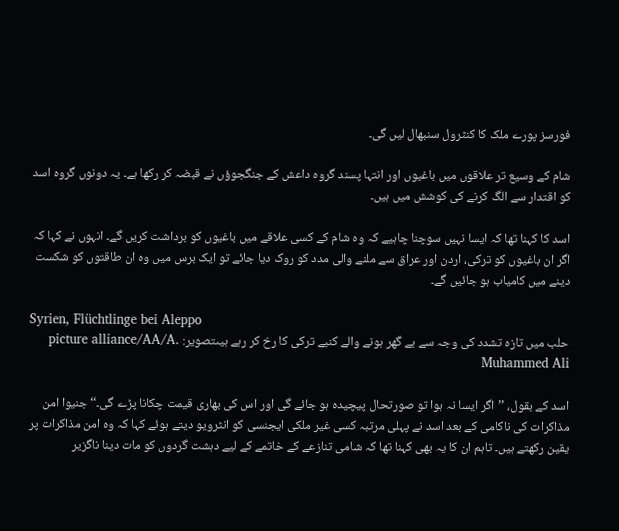فورسز پورے ملک کا کنٹرول سنبھال لیں گی۔

شام کے وسیع تر علاقوں میں باغیوں اور انتہا پسند گروہ داعش کے جنگجوؤں نے قبضہ کر رکھا ہے۔ یہ دونوں گروہ اسد کو اقتدار سے الگ کرنے کی کوشش میں ہیں۔

اسد کا کہنا تھا کہ ایسا نہیں سوچنا چاہیے کہ وہ شام کے کسی علاقے میں باغیوں کو برداشت کریں گے۔ انہوں نے کہا کہ اگر ان باغیوں کو ترکی، اردن اور عراق سے ملنے والی مدد کو روک دیا جائے تو ایک برس میں وہ ان طاقتوں کو شکست دینے میں کامیاب ہو جائیں گے۔

Syrien, Flüchtlinge bei Aleppo
حلب میں تازہ تشدد کی وجہ سے بے گھر ہونے والے کنبے ترکی کا رخ کر رہے ہیںتصویر: picture alliance/AA/A. Muhammed Ali

اسد کے بقول، ’’اگر ایسا نہ ہوا تو صورتحال پیچیدہ ہو جائے گی اور اس کی بھاری قیمت چکانا پڑے گی۔‘‘ جنیوا امن مذاکرات کی ناکامی کے بعد اسد نے پہلی مرتبہ کسی غیر ملکی ایجنسی کو انٹرویو دیتے ہوئے کہا کہ وہ امن مذاکرات پر یقین رکھتے ہیں۔ تاہم ان کا یہ بھی کہنا تھا کہ شامی تنازعے کے خاتمے کے لیے دہشت گردوں کو مات دینا ناگزیر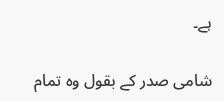ہے۔

شامی صدر کے بقول وہ تمام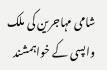شامی مہاجرین کی ملک واپسی کے خواہمشند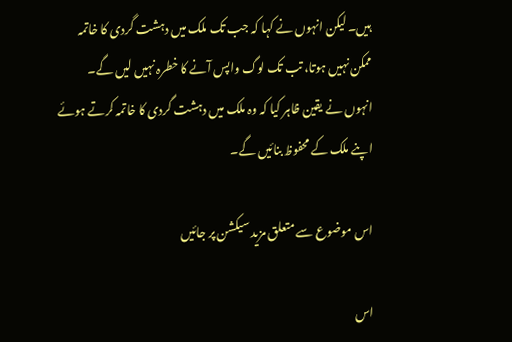ہیں۔ لیکن انہوں نے کہا کہ جب تک ملک میں دہشت گردی کا خاتمہ ممکن نہیں ہوتا، تب تک لوگ واپس آنے کا خطرہ نہیں لیں گے۔ انہوں نے یقین ظاہر کیا کہ وہ ملک میں دہشت گردی کا خاتمہ کرتے ہوئے اپنے ملک کے محفوظ بنائیں گے۔

اس موضوع سے متعلق مزید سیکشن پر جائیں

اس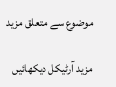موضوع سے متعلق مزید

مزید آرٹیکل دیکھائیں